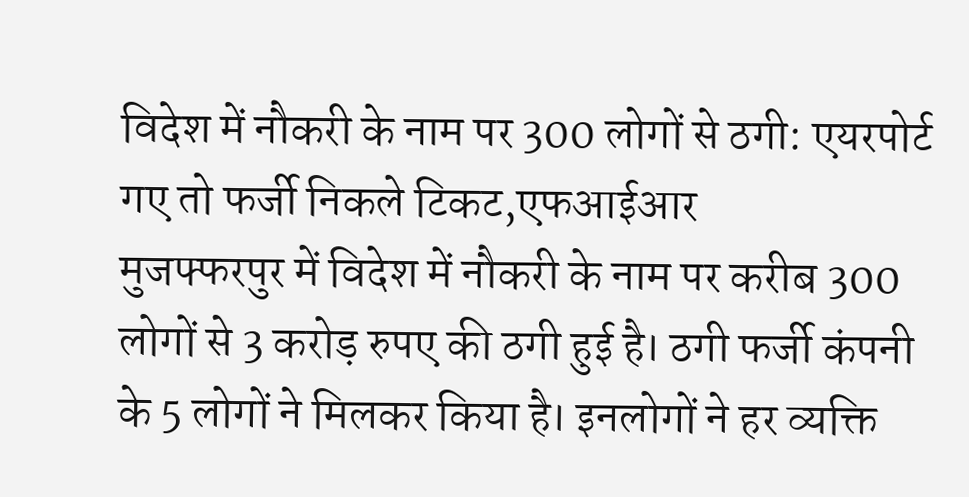विदेश में नौकरी के नाम पर 300 लोगों से ठगी: एयरपोर्ट गए तो फर्जी निकले टिकट,एफआईआर
मुजफ्फरपुर में विदेश में नौकरी के नाम पर करीब 300 लोगों से 3 करोड़ रुपए की ठगी हुई है। ठगी फर्जी कंपनी के 5 लोगों ने मिलकर किया है। इनलोगों ने हर व्यक्ति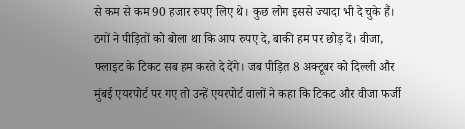से कम से कम 90 हजार रुपए लिए थे। कुछ लोग इससे ज्यादा भी दे चुके हैं।
ठगों ने पीड़ितों को बोला था कि आप रुपए दे, बाकी हम पर छोड़ दें। वीजा, फ्लाइट के टिकट सब हम करते दे देंगे। जब पीड़ित 8 अक्टूबर को दिल्ली और मुंबई एयरपोर्ट पर गए तो उन्हें एयरपोर्ट वालों ने कहा कि टिकट और वीजा फर्जी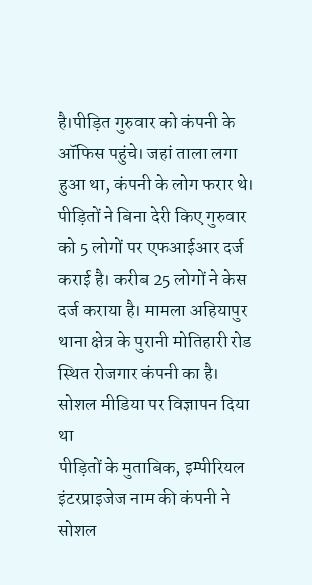है।पीड़ित गुरुवार को कंपनी के ऑफिस पहुंचे। जहां ताला लगा हुआ था, कंपनी के लोग फरार थे। पीड़ितों ने बिना देरी किए गुरुवार को 5 लोगों पर एफआईआर दर्ज कराई है। करीब 25 लोगों ने केस दर्ज कराया है। मामला अहियापुर थाना क्षेत्र के पुरानी मोतिहारी रोड स्थित रोजगार कंपनी का है।
सोशल मीडिया पर विज्ञापन दिया था
पीड़ितों के मुताबिक, इम्पीरियल इंटरप्राइजेज नाम की कंपनी ने सोशल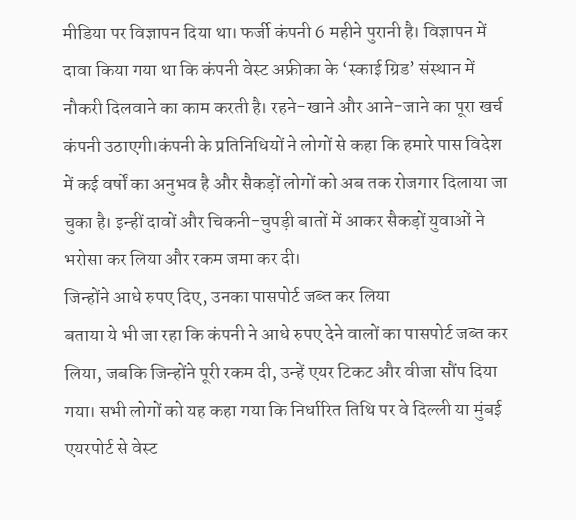मीडिया पर विज्ञापन दिया था। फर्जी कंपनी 6 महीने पुरानी है। विज्ञापन में दावा किया गया था कि कंपनी वेस्ट अफ्रीका के ‘स्काई ग्रिड’ संस्थान में नौकरी दिलवाने का काम करती है। रहने-खाने और आने-जाने का पूरा खर्च कंपनी उठाएगी।कंपनी के प्रतिनिधियों ने लोगों से कहा कि हमारे पास विदेश में कई वर्षों का अनुभव है और सैकड़ों लोगों को अब तक रोजगार दिलाया जा चुका है। इन्हीं दावों और चिकनी-चुपड़ी बातों में आकर सैकड़ों युवाओं ने भरोसा कर लिया और रकम जमा कर दी।
जिन्होंने आधे रुपए दिए, उनका पासपोर्ट जब्त कर लिया
बताया ये भी जा रहा कि कंपनी ने आधे रुपए देने वालों का पासपोर्ट जब्त कर लिया, जबकि जिन्होंने पूरी रकम दी, उन्हें एयर टिकट और वीजा सौंप दिया गया। सभी लोगों को यह कहा गया कि निर्धारित तिथि पर वे दिल्ली या मुंबई एयरपोर्ट से वेस्ट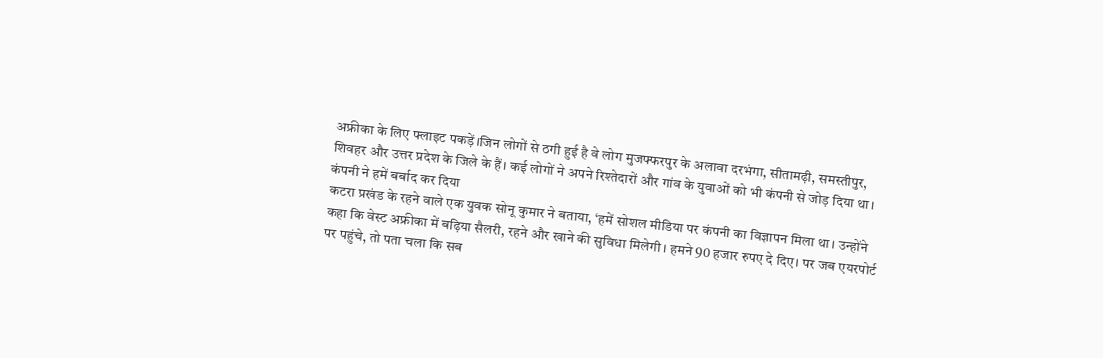अफ्रीका के लिए फ्लाइट पकड़ें।जिन लोगों से ठगी हुई है वे लोग मुजफ्फरपुर के अलावा दरभंगा, सीतामढ़ी, समस्तीपुर, शिवहर और उत्तर प्रदेश के जिले के हैं। कई लोगों ने अपने रिश्तेदारों और गांव के युवाओं को भी कंपनी से जोड़ दिया था।
कंपनी ने हमें बर्बाद कर दिया
कटरा प्रखंड के रहने वाले एक युवक सोनू कुमार ने बताया, ‘हमें सोशल मीडिया पर कंपनी का विज्ञापन मिला था। उन्होंने कहा कि वेस्ट अफ्रीका में बढ़िया सैलरी, रहने और खाने की सुविधा मिलेगी। हमने 90 हजार रुपए दे दिए। पर जब एयरपोर्ट पर पहुंचे, तो पता चला कि सब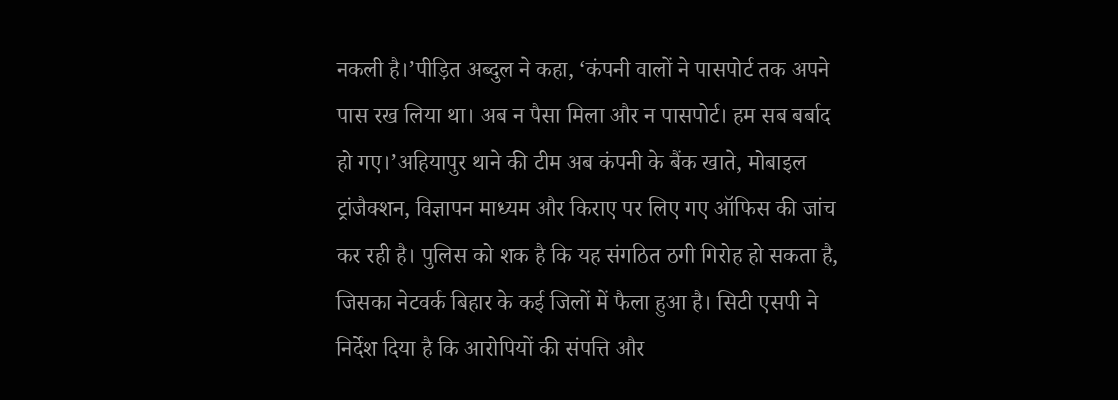नकली है।’पीड़ित अब्दुल ने कहा, ‘कंपनी वालों ने पासपोर्ट तक अपने पास रख लिया था। अब न पैसा मिला और न पासपोर्ट। हम सब बर्बाद हो गए।’अहियापुर थाने की टीम अब कंपनी के बैंक खाते, मोबाइल ट्रांजैक्शन, विज्ञापन माध्यम और किराए पर लिए गए ऑफिस की जांच कर रही है। पुलिस को शक है कि यह संगठित ठगी गिरोह हो सकता है, जिसका नेटवर्क बिहार के कई जिलों में फैला हुआ है। सिटी एसपी ने निर्देश दिया है कि आरोपियों की संपत्ति और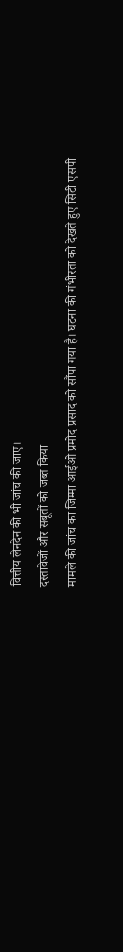वित्तीय लेनदेन की भी जांच की जाए।
दस्तावेजों और सबूतों को जब्त किया
मामले की जांच का जिम्मा आईओ प्रमोद प्रसाद को सौंपा गया है। घटना की गंभीरता को देखते हुए सिटी एसपी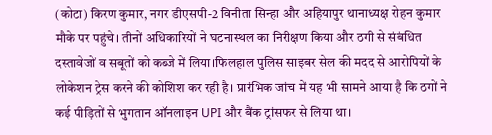(कोटा) किरण कुमार, नगर डीएसपी-2 विनीता सिन्हा और अहियापुर थानाध्यक्ष रोहन कुमार मौके पर पहुंचे। तीनों अधिकारियों ने घटनास्थल का निरीक्षण किया और ठगी से संबंधित दस्तावेजों व सबूतों को कब्जे में लिया।फिलहाल पुलिस साइबर सेल की मदद से आरोपियों के लोकेशन ट्रेस करने की कोशिश कर रही है। प्रारंभिक जांच में यह भी सामने आया है कि ठगों ने कई पीड़ितों से भुगतान ऑनलाइन UPI और बैंक ट्रांसफर से लिया था।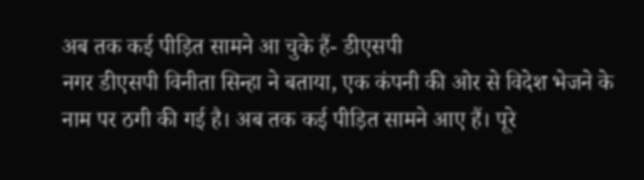अब तक कई पीड़ित सामने आ चुके हैं- डीएसपी
नगर डीएसपी विनीता सिन्हा ने बताया, एक कंपनी की ओर से विदेश भेजने के नाम पर ठगी की गई है। अब तक कई पीड़ित सामने आए हैं। पूरे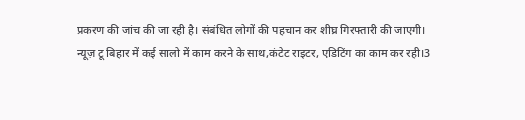प्रकरण की जांच की जा रही है। संबंधित लोगों की पहचान कर शीघ्र गिरफ्तारी की जाएगी।
न्यूज़ टू बिहार में कई सालो में काम करने के साथ,कंटेट राइटर, एडिटिंग का काम कर रही।3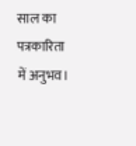साल का पत्रकारिता में अनुभव।